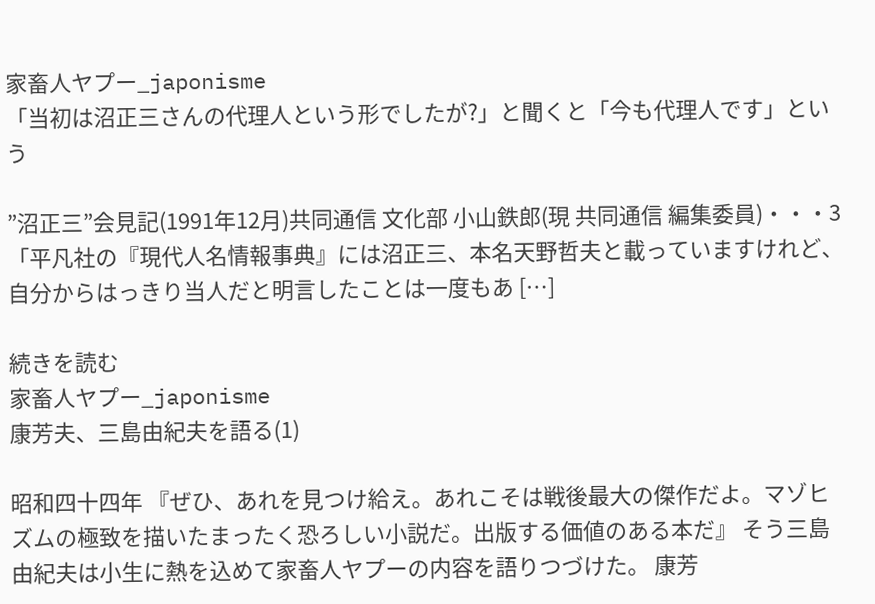家畜人ヤプー_japonisme
「当初は沼正三さんの代理人という形でしたが?」と聞くと「今も代理人です」という

”沼正三”会見記(1991年12月)共同通信 文化部 小山鉄郎(現 共同通信 編集委員)・・・3 「平凡社の『現代人名情報事典』には沼正三、本名天野哲夫と載っていますけれど、自分からはっきり当人だと明言したことは一度もあ […]

続きを読む
家畜人ヤプー_japonisme
康芳夫、三島由紀夫を語る(1)

昭和四十四年 『ぜひ、あれを見つけ給え。あれこそは戦後最大の傑作だよ。マゾヒズムの極致を描いたまったく恐ろしい小説だ。出版する価値のある本だ』 そう三島由紀夫は小生に熱を込めて家畜人ヤプーの内容を語りつづけた。 康芳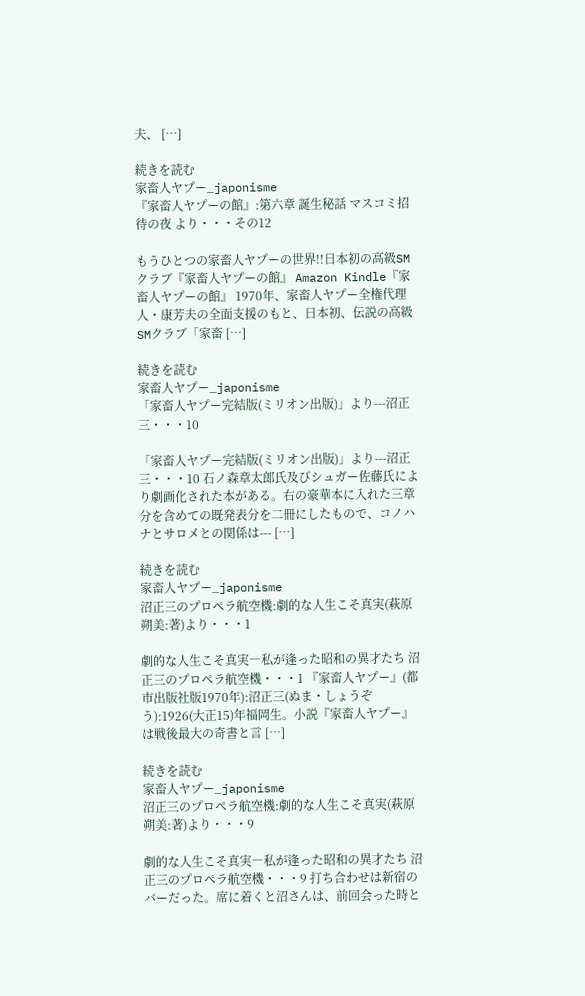夫、 […]

続きを読む
家畜人ヤプー_japonisme
『家畜人ヤプーの館』:第六章 誕生秘話 マスコミ招待の夜 より・・・その12

もうひとつの家畜人ヤプーの世界!!日本初の高級SMクラブ『家畜人ヤプーの館』 Amazon Kindle『家畜人ヤプーの館』 1970年、家畜人ヤプー全権代理人・康芳夫の全面支援のもと、日本初、伝説の高級SMクラブ「家畜 […]

続きを読む
家畜人ヤプー_japonisme
「家畜人ヤプー完結版(ミリオン出版)」より---沼正三・・・10

「家畜人ヤプー完結版(ミリオン出版)」より---沼正三・・・10 石ノ森章太郎氏及びシュガー佐藤氏により劇画化された本がある。右の豪華本に入れた三章分を含めての既発表分を二冊にしたもので、コノハナとサロメとの関係は--- […]

続きを読む
家畜人ヤプー_japonisme
沼正三のプロペラ航空機:劇的な人生こそ真実(萩原朔美:著)より・・・1

劇的な人生こそ真実―私が逢った昭和の異才たち 沼正三のプロペラ航空機・・・1 『家畜人ヤプー』(都市出版社版1970年):沼正三(ぬま・しょうぞう):1926(大正15)年福岡生。小説『家畜人ヤプー』は戦後最大の奇書と言 […]

続きを読む
家畜人ヤプー_japonisme
沼正三のプロペラ航空機:劇的な人生こそ真実(萩原朔美:著)より・・・9

劇的な人生こそ真実―私が逢った昭和の異才たち 沼正三のプロペラ航空機・・・9 打ち合わせは新宿のバーだった。席に着くと沼さんは、前回会った時と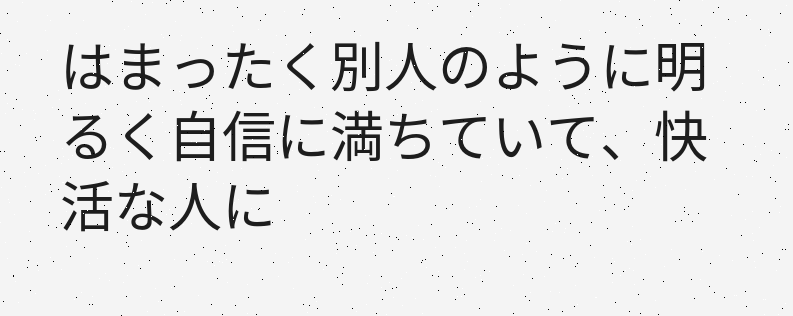はまったく別人のように明るく自信に満ちていて、快活な人に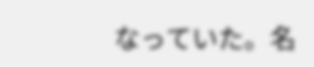なっていた。名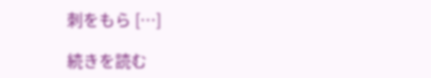刺をもら […]

続きを読む